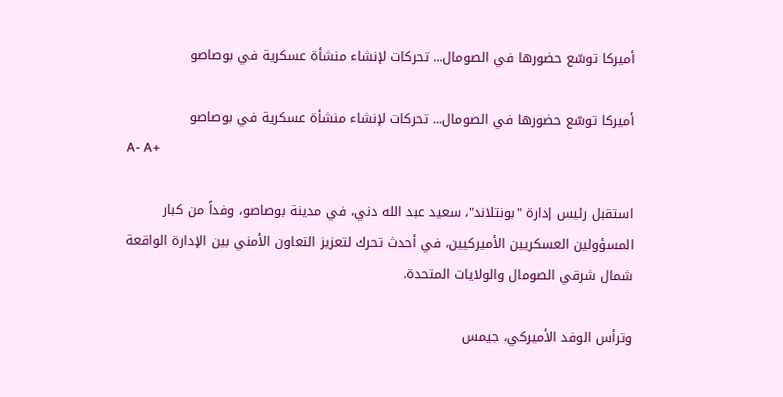أميركا توسّع حضورها في الصومال... تحركات لإنشاء منشأة عسكرية في بوصاصو

أميركا توسّع حضورها في الصومال... تحركات لإنشاء منشأة عسكرية في بوصاصو
A- A+

استقبل رئيس إدارة "بونتلاند"، سعيد عبد الله دني، في مدينة بوصاصو، وفداً من كبار المسؤولين العسكريين الأميركيين، في أحدث تحرك لتعزيز التعاون الأمني بين الإدارة الواقعة شمال شرقي الصومال والولايات المتحدة.

وترأس الوفد الأميركي، جيمس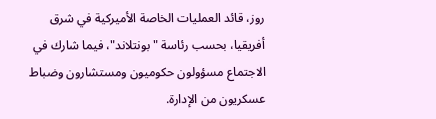روز، قائد العمليات الخاصة الأميركية في شرق أفريقيا، بحسب رئاسة "بونتلاند"، فيما شارك في الاجتماع مسؤولون حكوميون ومستشارون وضباط عسكريون من الإدارة.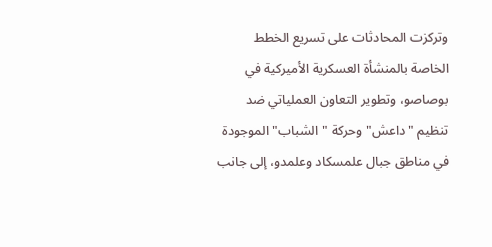وتركزت المحادثات على تسريع الخطط الخاصة بالمنشأة العسكرية الأميركية في بوصاصو، وتطوير التعاون العملياتي ضد تنظيم "داعش" وحركة "الشباب" الموجودة في مناطق جبال علمسكاد وعلمدو، إلى جانب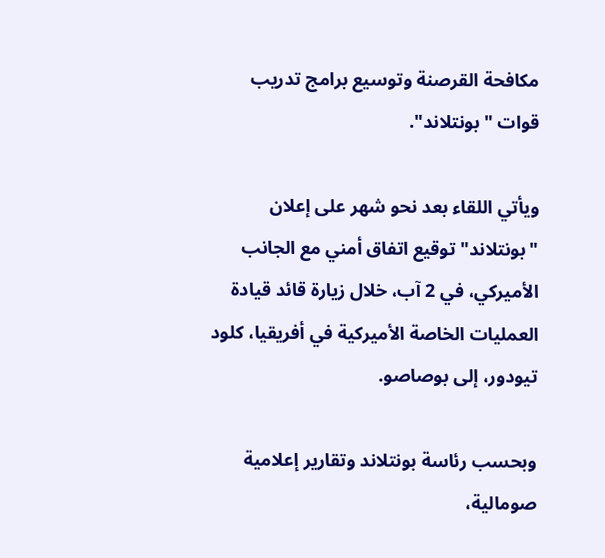مكافحة القرصنة وتوسيع برامج تدريب قوات "بونتلاند".

ويأتي اللقاء بعد نحو شهر على إعلان "بونتلاند" توقيع اتفاق أمني مع الجانب الأميركي، في 2 آب، خلال زيارة قائد قيادة العمليات الخاصة الأميركية في أفريقيا، كلود تيودور، إلى بوصاصو.

وبحسب رئاسة بونتلاند وتقارير إعلامية صومالية،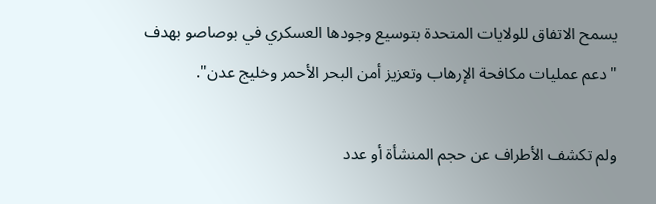يسمح الاتفاق للولايات المتحدة بتوسيع وجودها العسكري في بوصاصو بهدف "دعم عمليات مكافحة الإرهاب وتعزيز أمن البحر الأحمر وخليج عدن".

ولم تكشف الأطراف عن حجم المنشأة أو عدد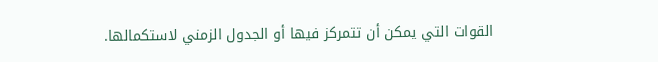القوات التي يمكن أن تتمركز فيها أو الجدول الزمني لاستكمالها.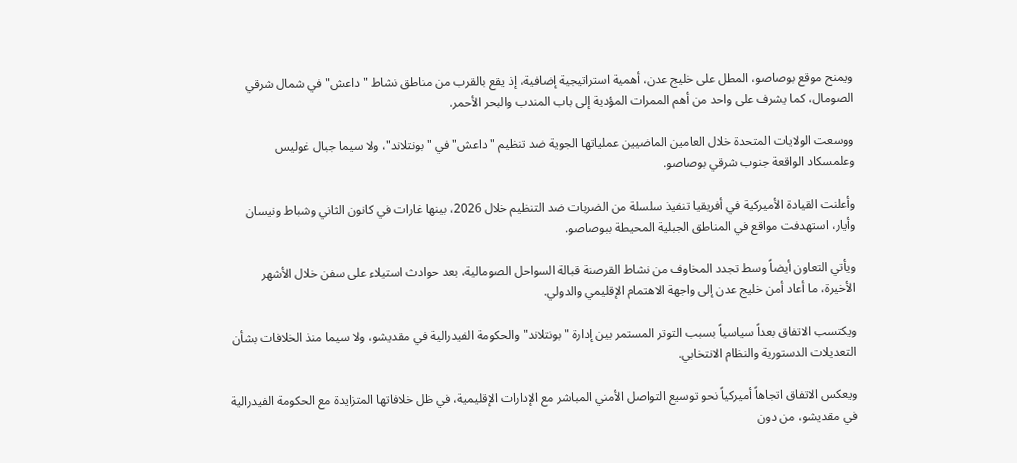ويمنح موقع بوصاصو، المطل على خليج عدن، أهمية استراتيجية إضافية، إذ يقع بالقرب من مناطق نشاط "داعش" في شمال شرقي الصومال، كما يشرف على واحد من أهم الممرات المؤدية إلى باب المندب والبحر الأحمر.

ووسعت الولايات المتحدة خلال العامين الماضيين عملياتها الجوية ضد تنظيم "داعش" في "بونتلاند"، ولا سيما جبال غوليس وعلمسكاد الواقعة جنوب شرقي بوصاصو.

وأعلنت القيادة الأميركية في أفريقيا تنفيذ سلسلة من الضربات ضد التنظيم خلال 2026، بينها غارات في كانون الثاني وشباط ونيسان وأيار، استهدفت مواقع في المناطق الجبلية المحيطة ببوصاصو.

ويأتي التعاون أيضاً وسط تجدد المخاوف من نشاط القرصنة قبالة السواحل الصومالية، بعد حوادث استيلاء على سفن خلال الأشهر الأخيرة، ما أعاد أمن خليج عدن إلى واجهة الاهتمام الإقليمي والدولي.

ويكتسب الاتفاق بعداً سياسياً بسبب التوتر المستمر بين إدارة "بونتلاند" والحكومة الفيدرالية في مقديشو، ولا سيما منذ الخلافات بشأن التعديلات الدستورية والنظام الانتخابي.

ويعكس الاتفاق اتجاهاً أميركياً نحو توسيع التواصل الأمني المباشر مع الإدارات الإقليمية، في ظل خلافاتها المتزايدة مع الحكومة الفيدرالية في مقديشو، من دون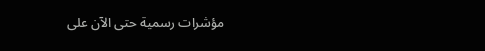مؤشرات رسمية حتى الآن على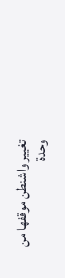تغيير واشنطن موقفها من وحدة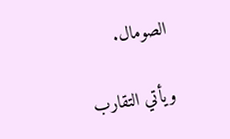الصومال.

ويأتي التقارب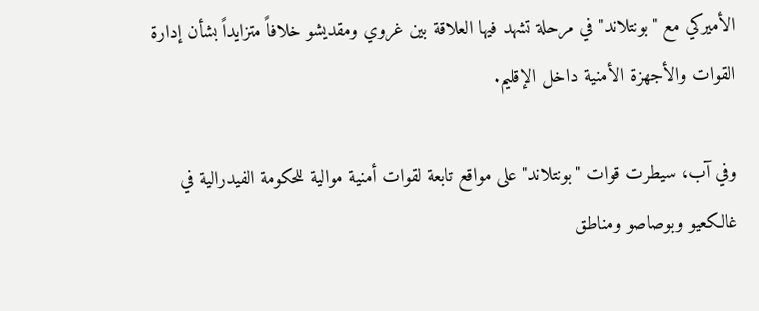الأميركي مع "بونتلاند" في مرحلة تشهد فيها العلاقة بين غروي ومقديشو خلافاً متزايداً بشأن إدارة القوات والأجهزة الأمنية داخل الإقليم.

وفي آب، سيطرت قوات "بونتلاند" على مواقع تابعة لقوات أمنية موالية للحكومة الفيدرالية في غالكعيو وبوصاصو ومناطق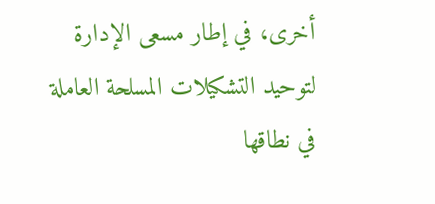أخرى، في إطار مسعى الإدارة لتوحيد التشكيلات المسلحة العاملة في نطاقها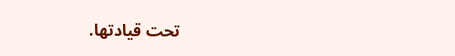تحت قيادتها.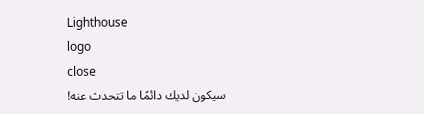Lighthouse
logo
close
سيكون لديك دائمًا ما تتحدث عنه!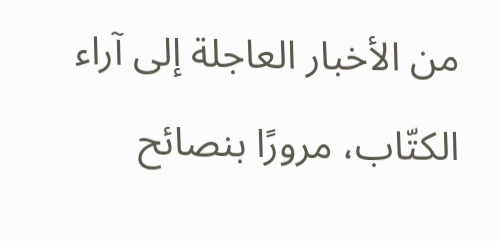من الأخبار العاجلة إلى آراء الكتّاب، مرورًا بنصائح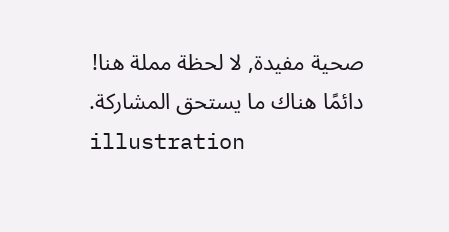صحية مفيدة, لا لحظة مملة هنا!
دائمًا هناك ما يستحق المشاركة.
illustration